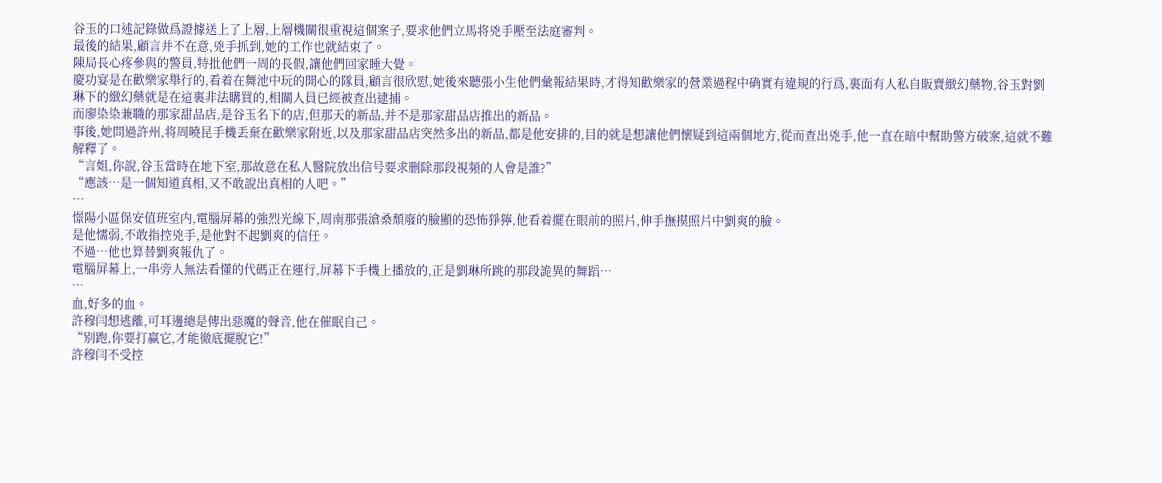谷玉的口述記錄做爲證據送上了上層,上層機關很重視這個案子,要求他們立馬将兇手壓至法庭審判。
最後的結果,顧言并不在意,兇手抓到,她的工作也就結束了。
陳局長心疼參與的警員,特批他們一周的長假,讓他們回家睡大覺。
慶功宴是在歡樂家舉行的,看着在舞池中玩的開心的隊員,顧言很欣慰,她後來聽張小生他們彙報結果時,才得知歡樂家的營業過程中确實有違規的行爲,裏面有人私自販賣緻幻藥物,谷玉對劉琳下的緻幻藥就是在這裏非法購買的,相關人員已經被查出逮捕。
而廖染染兼職的那家甜品店,是谷玉名下的店,但那天的新品,并不是那家甜品店推出的新品。
事後,她問過許州,将周曉昆手機丢棄在歡樂家附近,以及那家甜品店突然多出的新品,都是他安排的,目的就是想讓他們懷疑到這兩個地方,從而查出兇手,他一直在暗中幫助警方破案,這就不難解釋了。
“言姐,你說,谷玉當時在地下室,那故意在私人醫院放出信号要求删除那段視頻的人會是誰?”
“應該…是一個知道真相,又不敢說出真相的人吧。”
…
憬陽小區保安值班室内,電腦屏幕的強烈光線下,周南那張滄桑頹廢的臉顯的恐怖猙獰,他看着擺在眼前的照片,伸手撫摸照片中劉爽的臉。
是他懦弱,不敢指控兇手,是他對不起劉爽的信任。
不過…他也算替劉爽報仇了。
電腦屏幕上,一串旁人無法看懂的代碼正在運行,屏幕下手機上播放的,正是劉琳所跳的那段詭異的舞蹈…
…
血,好多的血。
許穆闫想逃離,可耳邊總是傳出惡魔的聲音,他在催眠自己。
“别跑,你要打赢它,才能徹底擺脫它!”
許穆闫不受控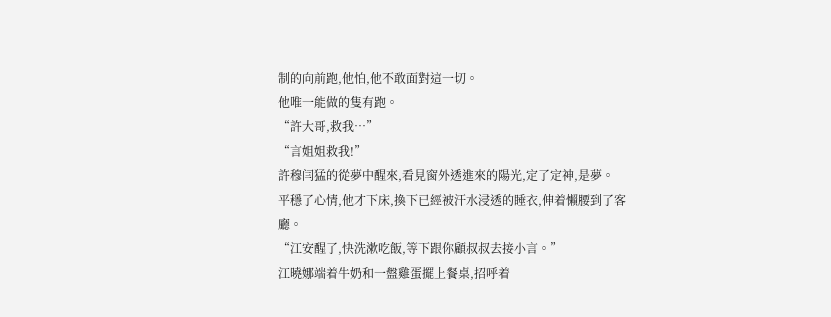制的向前跑,他怕,他不敢面對這一切。
他唯一能做的隻有跑。
“許大哥,救我…”
“言姐姐救我!”
許穆闫猛的從夢中醒來,看見窗外透進來的陽光,定了定神,是夢。
平穩了心情,他才下床,換下已經被汗水浸透的睡衣,伸着懶腰到了客廳。
“江安醒了,快洗漱吃飯,等下跟你顧叔叔去接小言。”
江曉娜端着牛奶和一盤雞蛋擺上餐桌,招呼着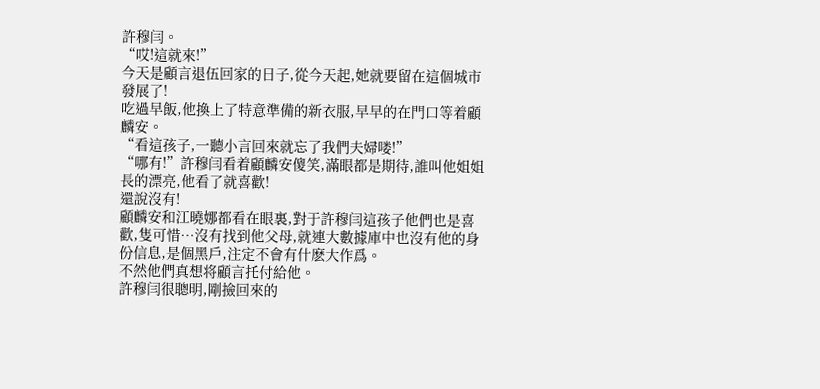許穆闫。
“哎!這就來!”
今天是顧言退伍回家的日子,從今天起,她就要留在這個城市發展了!
吃過早飯,他換上了特意準備的新衣服,早早的在門口等着顧麟安。
“看這孩子,一聽小言回來就忘了我們夫婦喽!”
“哪有!”許穆闫看着顧麟安傻笑,滿眼都是期待,誰叫他姐姐長的漂亮,他看了就喜歡!
還說沒有!
顧麟安和江曉娜都看在眼裏,對于許穆闫這孩子他們也是喜歡,隻可惜…沒有找到他父母,就連大數據庫中也沒有他的身份信息,是個黑戶,注定不會有什麽大作爲。
不然他們真想将顧言托付給他。
許穆闫很聰明,剛撿回來的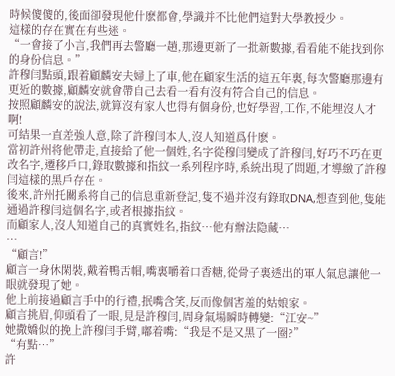時候傻傻的,後面卻發現他什麽都會,學識并不比他們這對大學教授少。
這樣的存在實在有些迷。
“一會接了小言,我們再去警廳一趟,那邊更新了一批新數據,看看能不能找到你的身份信息。”
許穆闫點頭,跟着顧麟安夫婦上了車,他在顧家生活的這五年裏,每次警廳那邊有更近的數據,顧麟安就會帶自己去看一看有沒有符合自己的信息。
按照顧麟安的說法,就算沒有家人也得有個身份,也好學習,工作,不能埋沒人才啊!
可結果一直差強人意,除了許穆闫本人,沒人知道爲什麽。
當初許州将他帶走,直接給了他一個姓,名字從穆闫變成了許穆闫,好巧不巧在更改名字,遷移戶口,錄取數據和指紋一系列程序時,系統出現了問題,才導緻了許穆闫這樣的黑戶存在。
後來,許州托關系将自己的信息重新登記,隻不過并沒有錄取DNA,想查到他,隻能通過許穆闫這個名字,或者根據指紋。
而顧家人,沒人知道自己的真實姓名,指紋…他有辦法隐藏…
…
“顧言!”
顧言一身休閑裝,戴着鴨舌帽,嘴裏嚼着口香糖,從骨子裏透出的軍人氣息讓他一眼就發現了她。
他上前接過顧言手中的行禮,抿嘴含笑,反而像個害羞的姑娘家。
顧言挑眉,仰頭看了一眼,見是許穆闫,周身氣場瞬時轉變:“江安~”
她撒嬌似的挽上許穆闫手臂,嘟着嘴:“我是不是又黑了一圈?”
“有點…”
許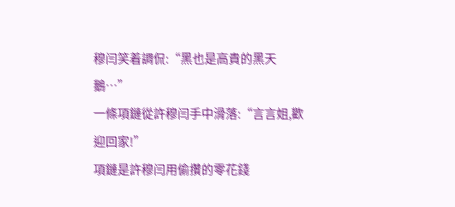穆闫笑着調侃:“黑也是高貴的黑天鵝…”
一條項鏈從許穆闫手中滑落:“言言姐,歡迎回家!”
項鏈是許穆闫用偷攢的零花錢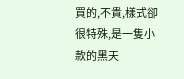買的,不貴,樣式卻很特殊,是一隻小款的黑天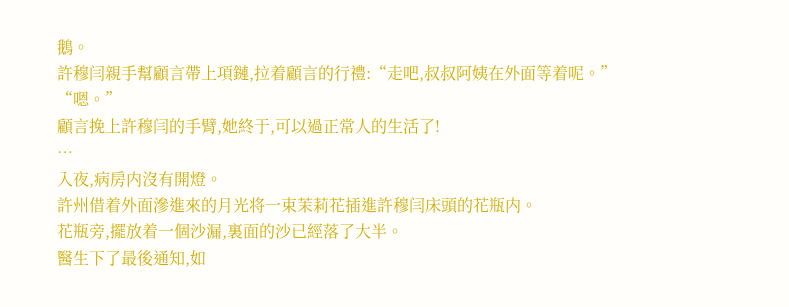鵝。
許穆闫親手幫顧言帶上項鏈,拉着顧言的行禮:“走吧,叔叔阿姨在外面等着呢。”
“嗯。”
顧言挽上許穆闫的手臂,她終于,可以過正常人的生活了!
…
入夜,病房内沒有開燈。
許州借着外面滲進來的月光将一束茉莉花插進許穆闫床頭的花瓶内。
花瓶旁,擺放着一個沙漏,裏面的沙已經落了大半。
醫生下了最後通知,如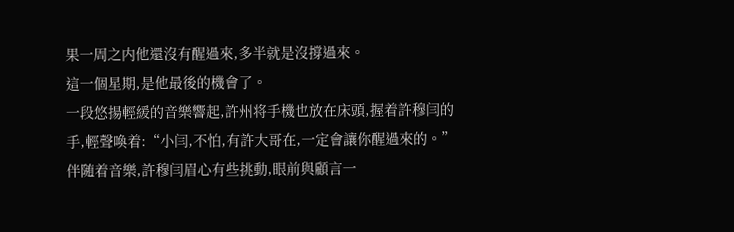果一周之内他還沒有醒過來,多半就是沒撐過來。
這一個星期,是他最後的機會了。
一段悠揚輕緩的音樂響起,許州将手機也放在床頭,握着許穆闫的手,輕聲喚着:“小闫,不怕,有許大哥在,一定會讓你醒過來的。”
伴随着音樂,許穆闫眉心有些挑動,眼前與顧言一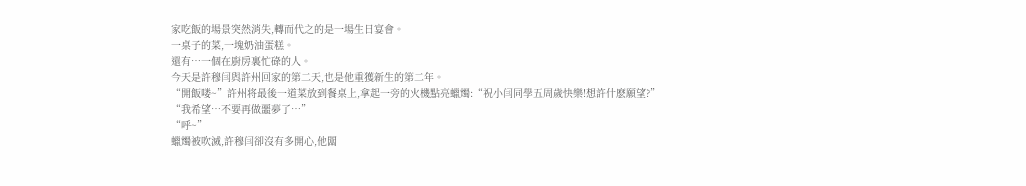家吃飯的場景突然消失,轉而代之的是一場生日宴會。
一桌子的菜,一塊奶油蛋糕。
還有…一個在廚房裏忙碌的人。
今天是許穆闫與許州回家的第二天,也是他重獲新生的第二年。
“開飯喽~”許州将最後一道菜放到餐桌上,拿起一旁的火機點亮蠟燭:“祝小闫同學五周歲快樂!想許什麽願望?”
“我希望…不要再做噩夢了…”
“呼~”
蠟燭被吹滅,許穆闫卻沒有多開心,他闆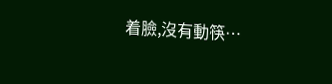着臉,沒有動筷…